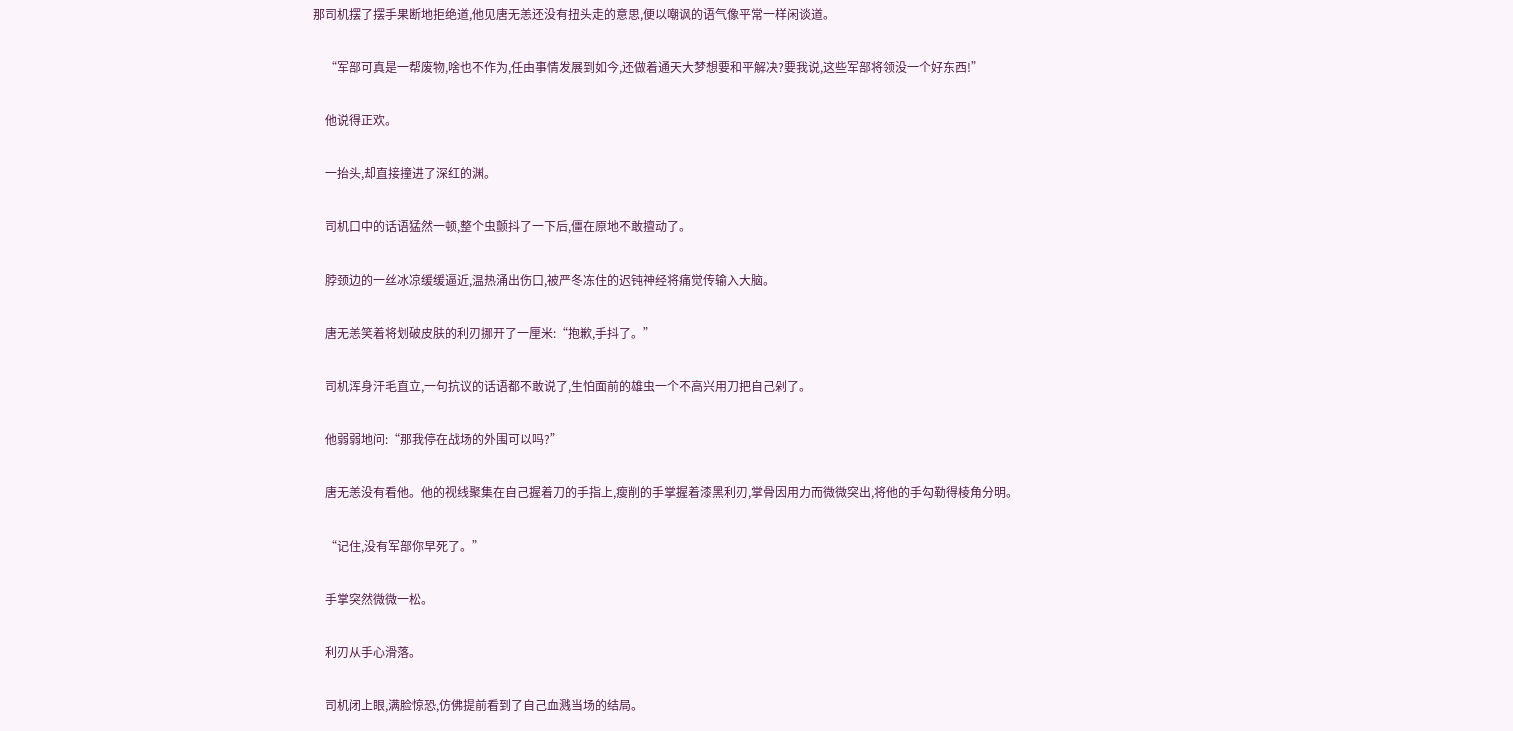那司机摆了摆手果断地拒绝道,他见唐无恙还没有扭头走的意思,便以嘲讽的语气像平常一样闲谈道。

    “军部可真是一帮废物,啥也不作为,任由事情发展到如今,还做着通天大梦想要和平解决?要我说,这些军部将领没一个好东西!”

    他说得正欢。

    一抬头,却直接撞进了深红的渊。

    司机口中的话语猛然一顿,整个虫颤抖了一下后,僵在原地不敢擅动了。

    脖颈边的一丝冰凉缓缓逼近,温热涌出伤口,被严冬冻住的迟钝神经将痛觉传输入大脑。

    唐无恙笑着将划破皮肤的利刃挪开了一厘米:“抱歉,手抖了。”

    司机浑身汗毛直立,一句抗议的话语都不敢说了,生怕面前的雄虫一个不高兴用刀把自己剁了。

    他弱弱地问:“那我停在战场的外围可以吗?”

    唐无恙没有看他。他的视线聚集在自己握着刀的手指上,瘦削的手掌握着漆黑利刃,掌骨因用力而微微突出,将他的手勾勒得棱角分明。

    “记住,没有军部你早死了。”

    手掌突然微微一松。

    利刃从手心滑落。

    司机闭上眼,满脸惊恐,仿佛提前看到了自己血溅当场的结局。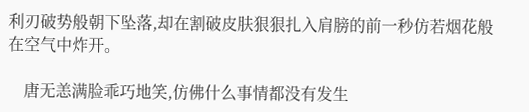利刃破势般朝下坠落,却在割破皮肤狠狠扎入肩膀的前一秒仿若烟花般在空气中炸开。

    唐无恙满脸乖巧地笑,仿佛什么事情都没有发生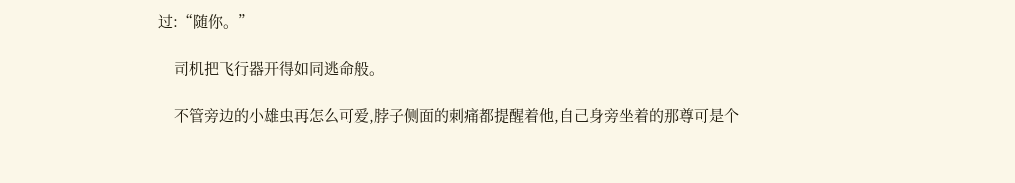过:“随你。”

    司机把飞行器开得如同逃命般。

    不管旁边的小雄虫再怎么可爱,脖子侧面的刺痛都提醒着他,自己身旁坐着的那尊可是个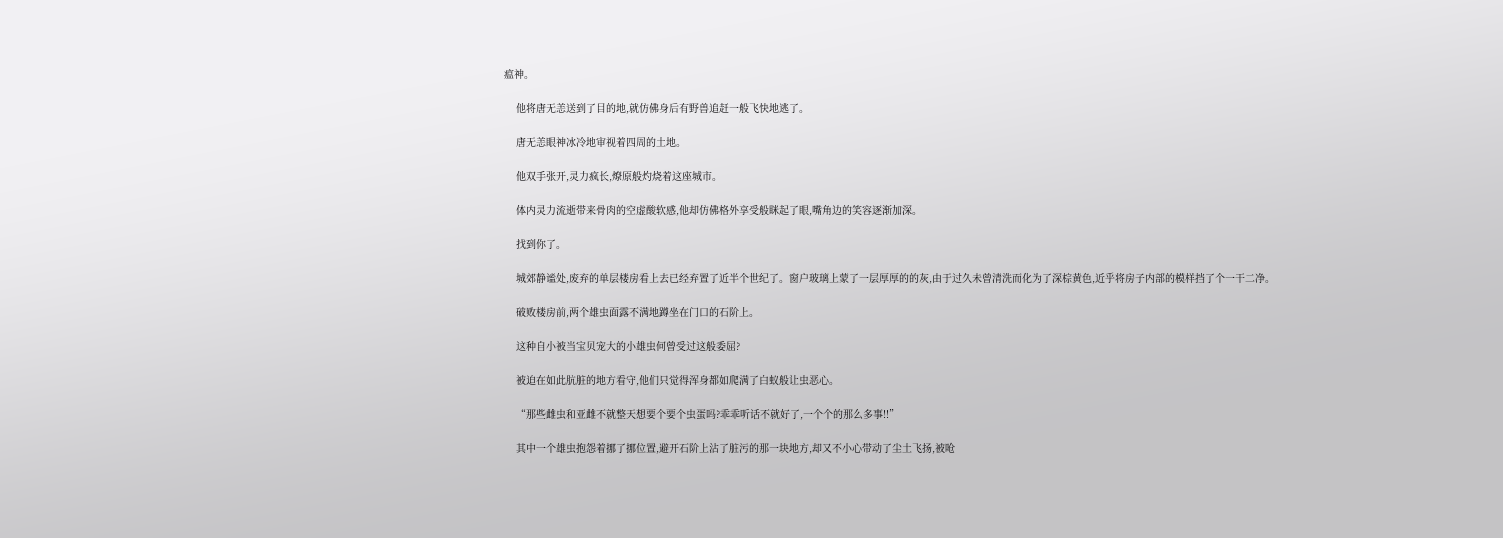瘟神。

    他将唐无恙送到了目的地,就仿佛身后有野兽追赶一般飞快地逃了。

    唐无恙眼神冰冷地审视着四周的土地。

    他双手张开,灵力疯长,燎原般灼烧着这座城市。

    体内灵力流逝带来骨肉的空虚酸软感,他却仿佛格外享受般眯起了眼,嘴角边的笑容逐渐加深。

    找到你了。

    城郊静谧处,废弃的单层楼房看上去已经弃置了近半个世纪了。窗户玻璃上蒙了一层厚厚的的灰,由于过久未曾清洗而化为了深棕黄色,近乎将房子内部的模样挡了个一干二净。

    破败楼房前,两个雄虫面露不满地蹲坐在门口的石阶上。

    这种自小被当宝贝宠大的小雄虫何曾受过这般委屈?

    被迫在如此肮脏的地方看守,他们只觉得浑身都如爬满了白蚁般让虫恶心。

    “那些雌虫和亚雌不就整天想要个要个虫蛋吗?乖乖听话不就好了,一个个的那么多事!!”

    其中一个雄虫抱怨着挪了挪位置,避开石阶上沾了脏污的那一块地方,却又不小心带动了尘土飞扬,被呛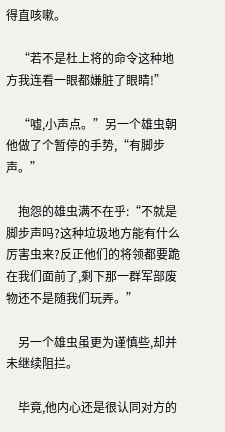得直咳嗽。

    “若不是杜上将的命令这种地方我连看一眼都嫌脏了眼睛!”

    “嘘,小声点。”另一个雄虫朝他做了个暂停的手势,“有脚步声。”

    抱怨的雄虫满不在乎:“不就是脚步声吗?这种垃圾地方能有什么厉害虫来?反正他们的将领都要跪在我们面前了,剩下那一群军部废物还不是随我们玩弄。”

    另一个雄虫虽更为谨慎些,却并未继续阻拦。

    毕竟,他内心还是很认同对方的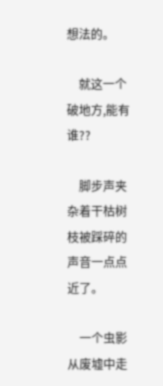想法的。

    就这一个破地方,能有谁??

    脚步声夹杂着干枯树枝被踩碎的声音一点点近了。

    一个虫影从废墟中走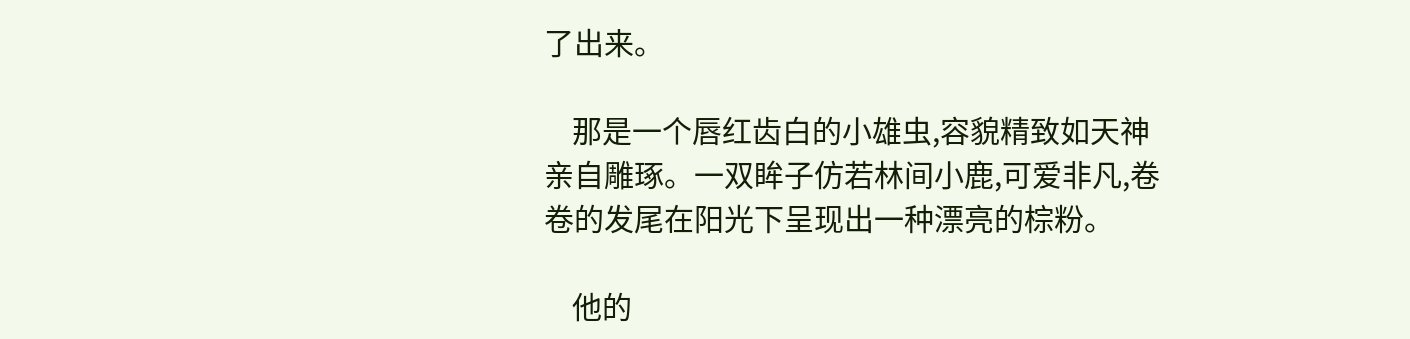了出来。

    那是一个唇红齿白的小雄虫,容貌精致如天神亲自雕琢。一双眸子仿若林间小鹿,可爱非凡,卷卷的发尾在阳光下呈现出一种漂亮的棕粉。

    他的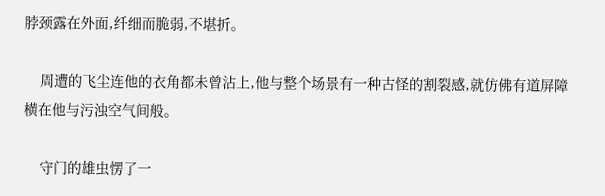脖颈露在外面,纤细而脆弱,不堪折。

    周遭的飞尘连他的衣角都未曾沾上,他与整个场景有一种古怪的割裂感,就仿佛有道屏障横在他与污浊空气间般。

    守门的雄虫愣了一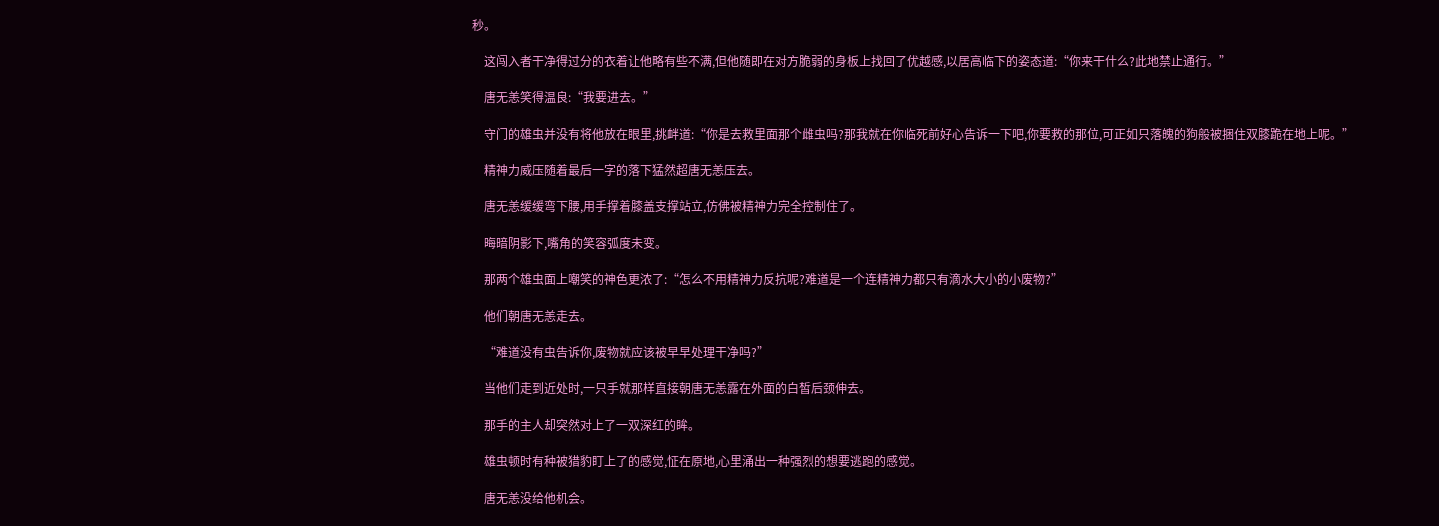秒。

    这闯入者干净得过分的衣着让他略有些不满,但他随即在对方脆弱的身板上找回了优越感,以居高临下的姿态道:“你来干什么?此地禁止通行。”

    唐无恙笑得温良:“我要进去。”

    守门的雄虫并没有将他放在眼里,挑衅道:“你是去救里面那个雌虫吗?那我就在你临死前好心告诉一下吧,你要救的那位,可正如只落魄的狗般被捆住双膝跪在地上呢。”

    精神力威压随着最后一字的落下猛然超唐无恙压去。

    唐无恙缓缓弯下腰,用手撑着膝盖支撑站立,仿佛被精神力完全控制住了。

    晦暗阴影下,嘴角的笑容弧度未变。

    那两个雄虫面上嘲笑的神色更浓了:“怎么不用精神力反抗呢?难道是一个连精神力都只有滴水大小的小废物?”

    他们朝唐无恙走去。

    “难道没有虫告诉你,废物就应该被早早处理干净吗?”

    当他们走到近处时,一只手就那样直接朝唐无恙露在外面的白皙后颈伸去。

    那手的主人却突然对上了一双深红的眸。

    雄虫顿时有种被猎豹盯上了的感觉,怔在原地,心里涌出一种强烈的想要逃跑的感觉。

    唐无恙没给他机会。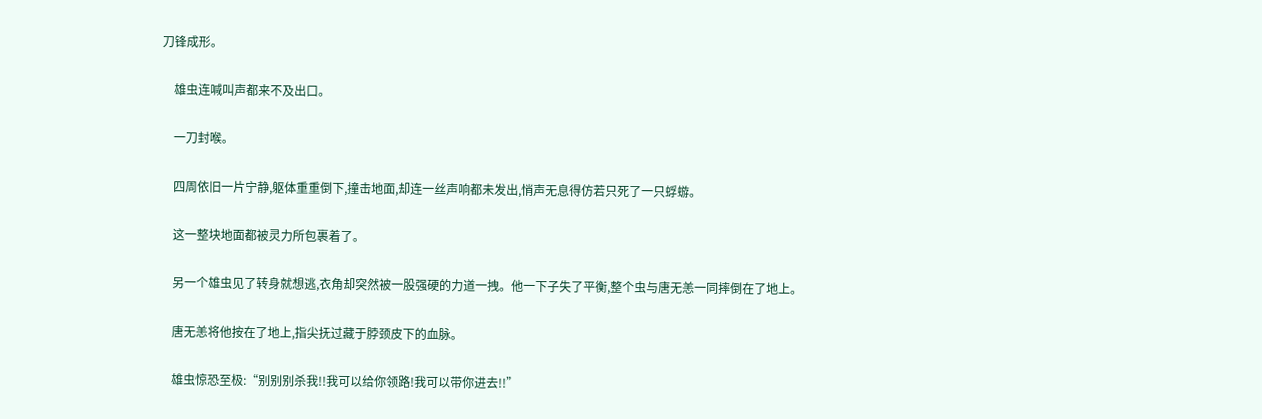刀锋成形。

    雄虫连喊叫声都来不及出口。

    一刀封喉。

    四周依旧一片宁静,躯体重重倒下,撞击地面,却连一丝声响都未发出,悄声无息得仿若只死了一只蜉蝣。

    这一整块地面都被灵力所包裹着了。

    另一个雄虫见了转身就想逃,衣角却突然被一股强硬的力道一拽。他一下子失了平衡,整个虫与唐无恙一同摔倒在了地上。

    唐无恙将他按在了地上,指尖抚过藏于脖颈皮下的血脉。

    雄虫惊恐至极:“别别别杀我!!我可以给你领路!我可以带你进去!!”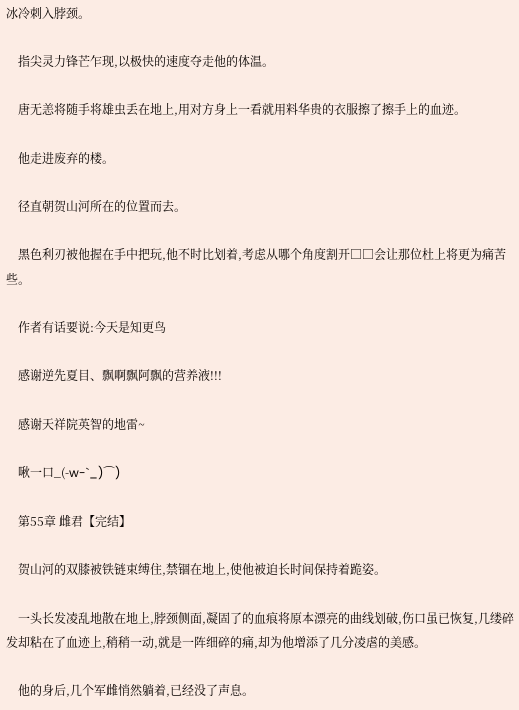冰冷刺入脖颈。

    指尖灵力锋芒乍现,以极快的速度夺走他的体温。

    唐无恙将随手将雄虫丢在地上,用对方身上一看就用料华贵的衣服擦了擦手上的血迹。

    他走进废弃的楼。

    径直朝贺山河所在的位置而去。

    黑色利刃被他握在手中把玩,他不时比划着,考虑从哪个角度割开□□会让那位杜上将更为痛苦些。

    作者有话要说:今天是知更鸟

    感谢逆先夏目、飘啊飘阿飘的营养液!!!

    感谢天祥院英智的地雷~

    啾一口_(-w-`_)⌒)

    第55章 雌君【完结】

    贺山河的双膝被铁链束缚住,禁锢在地上,使他被迫长时间保持着跪姿。

    一头长发凌乱地散在地上,脖颈侧面,凝固了的血痕将原本漂亮的曲线划破,伤口虽已恢复,几缕碎发却粘在了血迹上,稍稍一动,就是一阵细碎的痛,却为他增添了几分凌虐的美感。

    他的身后,几个军雌悄然躺着,已经没了声息。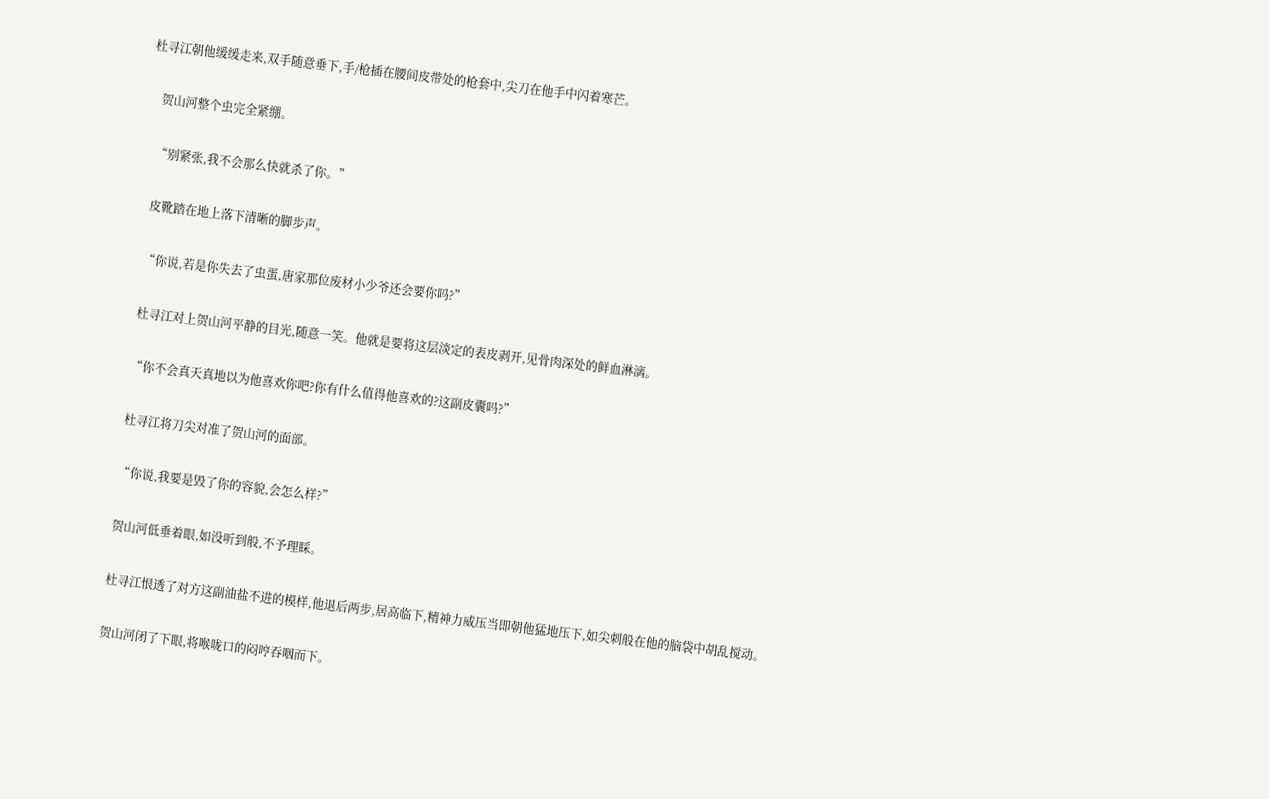杜寻江朝他缓缓走来,双手随意垂下,手/枪插在腰间皮带处的枪套中,尖刀在他手中闪着寒芒。

    贺山河整个虫完全紧绷。

    “别紧张,我不会那么快就杀了你。”

    皮靴踏在地上落下清晰的脚步声。

    “你说,若是你失去了虫蛋,唐家那位废材小少爷还会要你吗?”

    杜寻江对上贺山河平静的目光,随意一笑。他就是要将这层淡定的表皮剥开,见骨肉深处的鲜血淋漓。

    “你不会真天真地以为他喜欢你吧?你有什么值得他喜欢的?这副皮囊吗?”

    杜寻江将刀尖对准了贺山河的面部。

    “你说,我要是毁了你的容貌,会怎么样?”

    贺山河低垂着眼,如没听到般,不予理睬。

    杜寻江恨透了对方这副油盐不进的模样,他退后两步,居高临下,精神力威压当即朝他猛地压下,如尖刺般在他的脑袋中胡乱搅动。

    贺山河闭了下眼,将喉咙口的闷哼吞咽而下。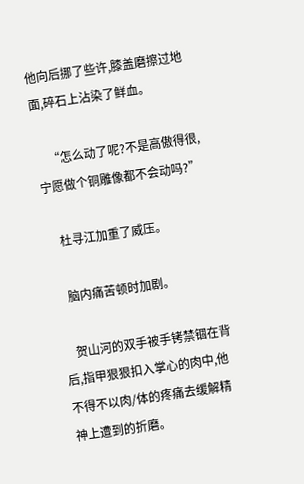他向后挪了些许,膝盖磨擦过地面,碎石上沾染了鲜血。

    “怎么动了呢?不是高傲得很,宁愿做个铜雕像都不会动吗?”

    杜寻江加重了威压。

    脑内痛苦顿时加剧。

    贺山河的双手被手铐禁锢在背后,指甲狠狠扣入掌心的肉中,他不得不以肉/体的疼痛去缓解精神上遭到的折磨。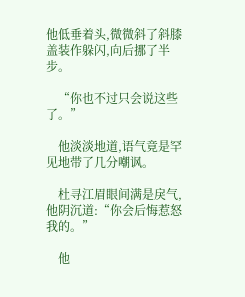他低垂着头,微微斜了斜膝盖装作躲闪,向后挪了半步。

    “你也不过只会说这些了。”

    他淡淡地道,语气竟是罕见地带了几分嘲讽。

    杜寻江眉眼间满是戾气,他阴沉道:“你会后悔惹怒我的。”

    他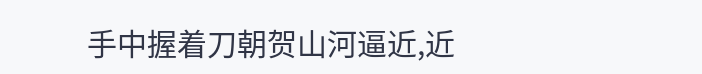手中握着刀朝贺山河逼近,近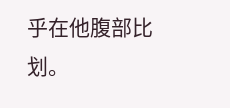乎在他腹部比划。